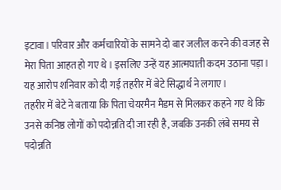इटावा। परिवार और कर्मचारियों के सामने दो बार जलील करने की वजह से मेरा पिता आहत हो गए थे। इसलिए उन्हें यह आत्मघाती कदम उठाना पड़ा। यह आरोप शनिवार को दी गई तहरीर में बेटे सिद्धार्थ ने लगाए।
तहरीर में बेटे ने बताया कि पिता चेयरमैन मैडम से मिलकर कहने गए थे कि उनसे कनिष्ठ लोगों को पदोन्नति दी जा रही है, जबकि उनकी लंबे समय से पदोन्नति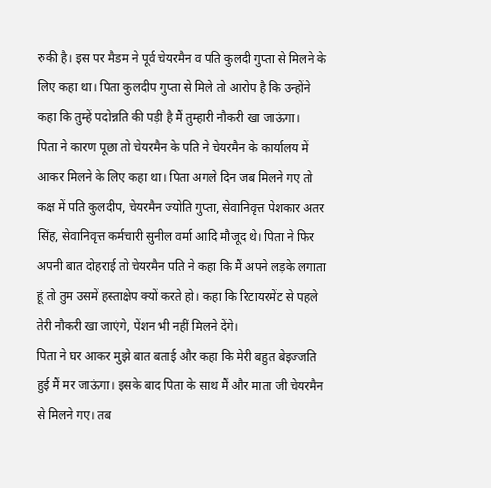रुकी है। इस पर मैडम ने पूर्व चेयरमैन व पति कुलदी गुप्ता से मिलने के लिए कहा था। पिता कुलदीप गुप्ता से मिले तो आरोप है कि उन्होंने कहा कि तुम्हें पदोन्नति की पड़ी है मैं तुम्हारी नौकरी खा जाऊंगा।
पिता ने कारण पूछा तो चेयरमैन के पति ने चेयरमैन के कार्यालय में आकर मिलने के लिए कहा था। पिता अगले दिन जब मिलने गए तो कक्ष में पति कुलदीप, चेयरमैन ज्योति गुप्ता, सेवानिवृत्त पेशकार अतर सिंह, सेवानिवृत्त कर्मचारी सुनील वर्मा आदि मौजूद थे। पिता ने फिर अपनी बात दोहराई तो चेयरमैन पति ने कहा कि मैं अपने लड़के लगाता हूं तो तुम उसमें हस्ताक्षेप क्यों करते हो। कहा कि रिटायरमेंट से पहले तेरी नौकरी खा जाएंगे, पेंशन भी नहीं मिलने देंगे।
पिता ने घर आकर मुझे बात बताई और कहा कि मेरी बहुत बेइज्जति हुई मैं मर जाऊंगा। इसके बाद पिता के साथ मैं और माता जी चेयरमैन से मिलने गए। तब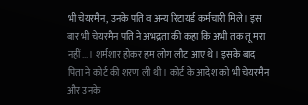भी चेयरमैन, उनके पति व अन्य रिटायर्ड कर्मचारी मिले। इस बार भी चेयरमैन पति ने अभद्रता की कहा कि अभी तक तू मरा नहीं...। शर्मशार होकर हम लोग लौट आए थे। इसके बाद पिता ने कोर्ट की शरण ली थी। कोर्ट के आदेश को भी चेयरमैन और उनके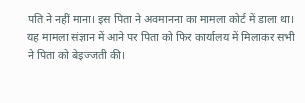पति ने नहीं माना। इस पिता ने अवमानना का मामला कोर्ट में डाला था। यह मामला संज्ञान में आने पर पिता को फिर कार्यालय में मिलाकर सभी ने पिता को बेइज्जती की।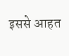इससे आहत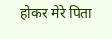होकर मेरे पिता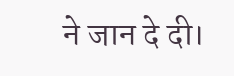ने जान दे दी।